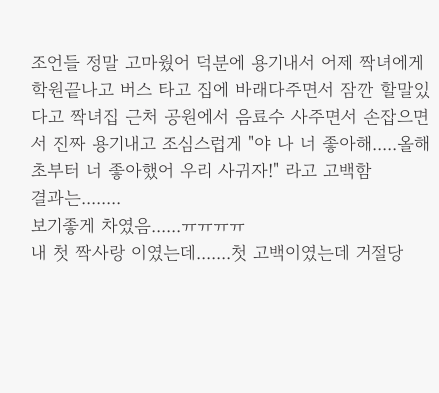조언들 정말 고마웠어 덕분에 용기내서 어제 짝녀에게 학원끝나고 버스 타고 집에 바래다주면서 잠깐 할말있다고 짝녀집 근처 공원에서 음료수 사주면서 손잡으면서 진짜 용기내고 조심스럽게 "야 나 너 좋아해.....올해 초부터 너 좋아했어 우리 사귀자!" 라고 고백함
결과는........
보기좋게 차였음......ㅠㅠㅠㅠ
내 첫 짝사랑 이였는데.......첫 고백이였는데 거절당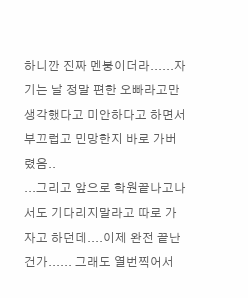하니깐 진짜 멘붕이더라......자기는 날 정말 편한 오빠라고만 생각했다고 미안하다고 하면서 부끄럽고 민망한지 바로 가버렸음..
...그리고 앞으로 학원끝나고나서도 기다리지말라고 따로 가자고 하던데....이제 완전 끝난건가...... 그래도 열번찍어서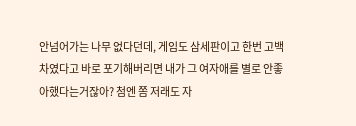안넘어가는 나무 없다던데, 게임도 삼세판이고 한번 고백차였다고 바로 포기해버리면 내가 그 여자애를 별로 안좋아했다는거잖아? 첨엔 쫌 저래도 자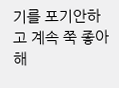기를 포기안하고 계속 쭉 좋아해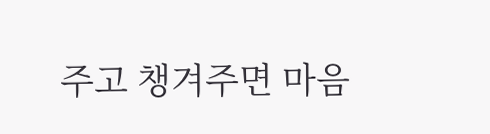주고 챙겨주면 마음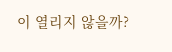이 열리지 않을까?